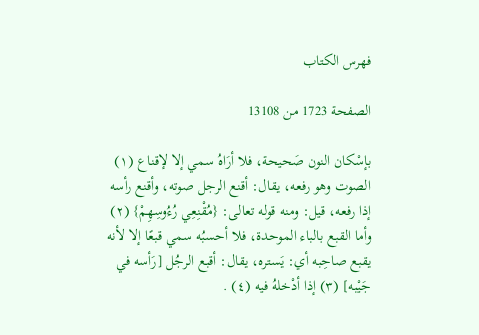فهرس الكتاب

الصفحة 1723 من 13108

بإسْكان النون صَحيحة، فلا أرَاهُ سمي إلا لإقناع (١) الصوت وهو رفعه، يقال: أقنع الرجل صوته، وأقنع رأسه إذا رفعه، قيل: ومنه قوله تعالى: {مُقْنِعِي رُءُوسِهِمْ} (٢) وأما القبع بالباء الموحدة، فلا أحسبُه سمي قبعًا إلا لأنه يقبع صاحِبه أي: يَستره، يقال: أقبع الرجُل [رَأسه في جَيْبه] (٣) إذا أدْخلهُ فيه (٤) .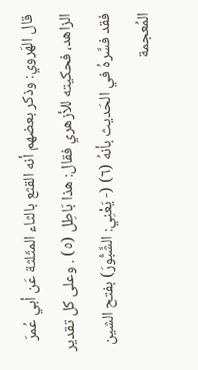قال الهَروي: وذكر بعضهم أنه القثع بالثاء المثَلثة عَن أبي عُمرَ الزاهد، فحكيته للأزهري فقال: هذا بَاطِل (٥) . وعلى كل تقدير فقد فسَّرهُ في الحَديث بأنهُ (٦) (- يَعْنِي: الشَّبُّورَ) بفتح الشين المُعجمة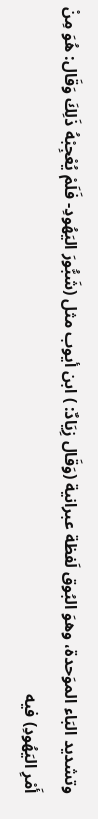وتشديد البَاء الموَحدة، وهوَ البُوق لَفظة عبرانية (وَقَال زِيَادٌ: ) ابن أيوب مثل (شَبُّورَ اليَهُودِ- فَلَمْ يُعْجِبْهُ ذَلِكَ وَقَال: هُوَ مِنْ أَمْرِ اليَهُودِ) فيه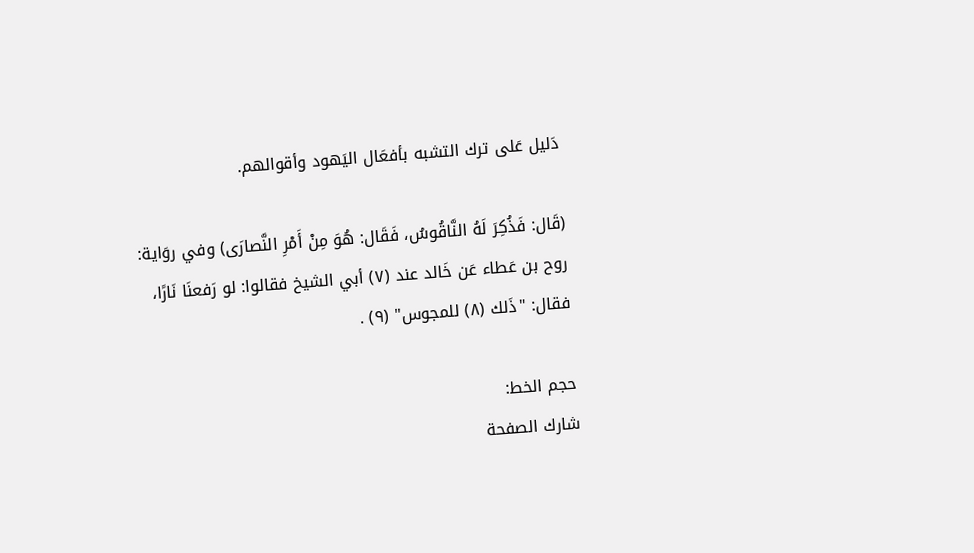دَليل عَلى ترك التشبه بأفعَال اليَهود وأقوالهم.

(قَال: فَذُكِرَ لَهُ النَّاقُوسُ، فَقَال: هُوَ مِنْ أَمْرِ النَّصارَى) وفي روَاية: روح بن عَطاء عَن خَالد عند (٧) أبي الشيخ فقالوا: لو رَفعنَا نَارًا، فقال: "ذَلك (٨) للمجوس" (٩) .

حجم الخط:
شارك الصفحة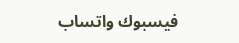فيسبوك واتساب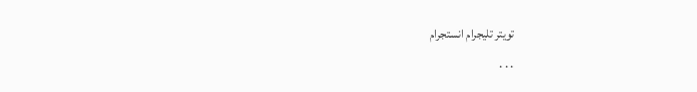تويتر تليجرام انستجرام
. . .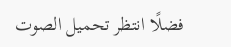فضلًا انتظر تحميل الصوت